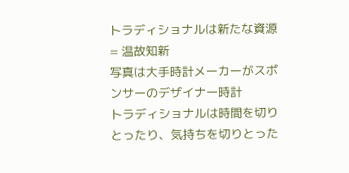トラディショナルは新たな資源 = 温故知新
写真は大手時計メーカーがスポンサーのデザイナー時計
トラディショナルは時間を切りとったり、気持ちを切りとった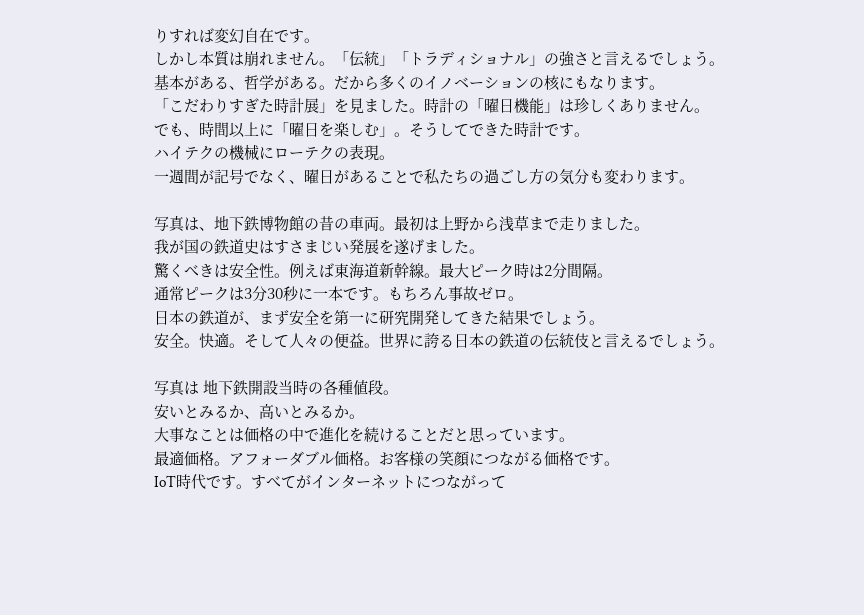りすれば変幻自在です。
しかし本質は崩れません。「伝統」「トラディショナル」の強さと言えるでしょう。
基本がある、哲学がある。だから多くのイノベーションの核にもなります。
「こだわりすぎた時計展」を見ました。時計の「曜日機能」は珍しくありません。
でも、時間以上に「曜日を楽しむ」。そうしてできた時計です。
ハイテクの機械にローテクの表現。
一週間が記号でなく、曜日があることで私たちの過ごし方の気分も変わります。

写真は、地下鉄博物館の昔の車両。最初は上野から浅草まで走りました。
我が国の鉄道史はすさまじい発展を遂げました。
驚くべきは安全性。例えば東海道新幹線。最大ピーク時は2分間隔。
通常ピークは3分30秒に一本です。もちろん事故ゼロ。
日本の鉄道が、まず安全を第一に研究開発してきた結果でしょう。
安全。快適。そして人々の便益。世界に誇る日本の鉄道の伝統伎と言えるでしょう。

写真は 地下鉄開設当時の各種値段。
安いとみるか、高いとみるか。
大事なことは価格の中で進化を続けることだと思っています。
最適価格。アフォーダブル価格。お客様の笑顔につながる価格です。
IoT時代です。すべてがインターネットにつながって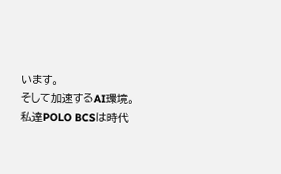います。
そして加速するAI環境。
私達POLO BCSは時代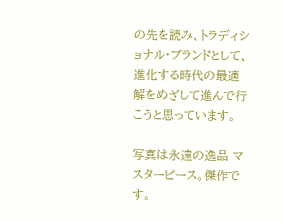の先を読み、トラディショナル・ブランドとして、進化する時代の最適解をめざして進んで行こうと思っています。

写真は永遠の逸品 マスターピース。傑作です。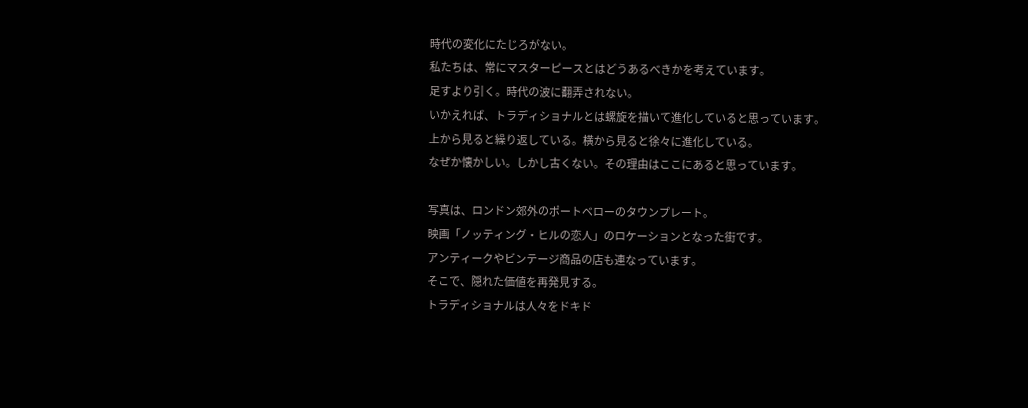時代の変化にたじろがない。
私たちは、常にマスターピースとはどうあるべきかを考えています。
足すより引く。時代の波に翻弄されない。
いかえれば、トラディショナルとは螺旋を描いて進化していると思っています。
上から見ると繰り返している。横から見ると徐々に進化している。
なぜか懐かしい。しかし古くない。その理由はここにあると思っています。

写真は、ロンドン郊外のポートベローのタウンプレート。
映画「ノッティング・ヒルの恋人」のロケーションとなった街です。
アンティークやビンテージ商品の店も連なっています。
そこで、隠れた価値を再発見する。
トラディショナルは人々をドキド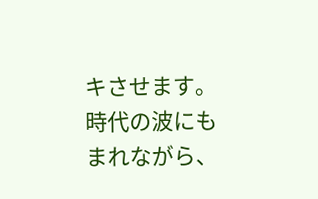キさせます。
時代の波にもまれながら、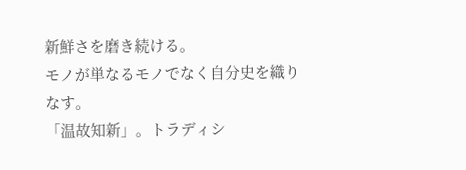新鮮さを磨き続ける。
モノが単なるモノでなく自分史を織りなす。
「温故知新」。トラディシ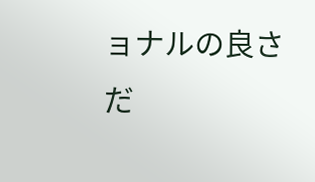ョナルの良さだ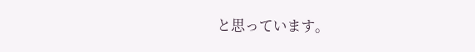と思っています。